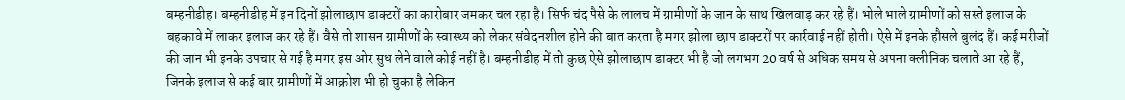बम्हनीडीह। बम्हनीडीह में इन दिनों झोलाछाप डाक्टरों का कारोबार जमकर चल रहा है। सिर्फ चंद पैसे के लालच में ग्रामीणों के जान के साथ खिलवाड़ कर रहे हैं। भोले भाले ग्रामीणों को सस्ते इलाज के बहकावे में लाकर इलाज कर रहे हैं। वैसे तो शासन ग्रामीणों के स्वास्थ्य को लेकर संवेदनशील होने की बात करता है मगर झोला छाप डाक्टरों पर कार्रवाई नहीं होती। ऐसे में इनके हौसले बुलंद हैं। कई मरीजों की जान भी इनके उपचार से गई है मगर इस ओर सुध लेने वाले कोई नहीं है। बम्हनीडीह में तो कुछ ऐसे झोलाछाप डाक्टर भी है जो लगभग 20 वर्ष से अधिक समय से अपना क्लीनिक चलाते आ रहे हैं, जिनके इलाज से कई बार ग्रामीणों में आक्रोश भी हो चुका है लेकिन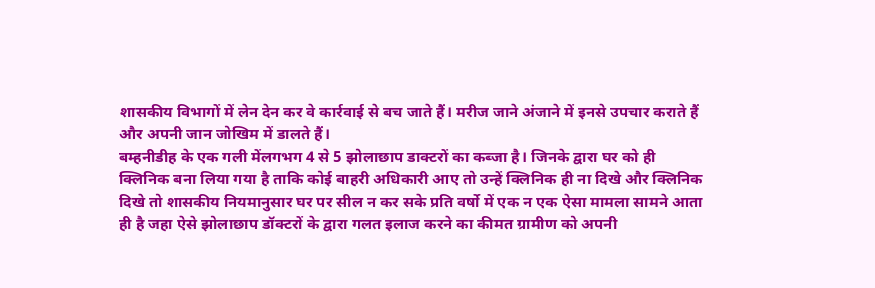शासकीय विभागों में लेन देन कर वे कार्रवाई से बच जाते हैं। मरीज जाने अंजाने में इनसे उपचार कराते हैं और अपनी जान जोखिम में डालते हैं।
बम्हनीडीह के एक गली मेंलगभग 4 से 5 झोलाछाप डाक्टरों का कब्जा है। जिनके द्वारा घर को ही क्लिनिक बना लिया गया है ताकि कोई बाहरी अधिकारी आए तो उन्हें क्लिनिक ही ना दिखे और क्लिनिक दिखे तो शासकीय नियमानुसार घर पर सील न कर सके प्रति वर्षो में एक न एक ऐसा मामला सामने आता ही है जहा ऐसे झोलाछाप डॉक्टरों के द्वारा गलत इलाज करने का कीमत ग्रामीण को अपनी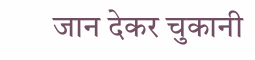जान देकर चुकानी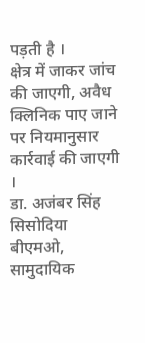पड़ती है ।
क्षेत्र में जाकर जांच की जाएगी, अवैध क्लिनिक पाए जाने पर नियमानुसार कार्रवाई की जाएगी ।
डा. अजंबर सिंह सिसोदिया
बीएमओ, सामुदायिक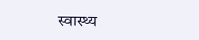स्वास्थ्य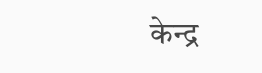केन्द्र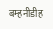बम्हनीडीह